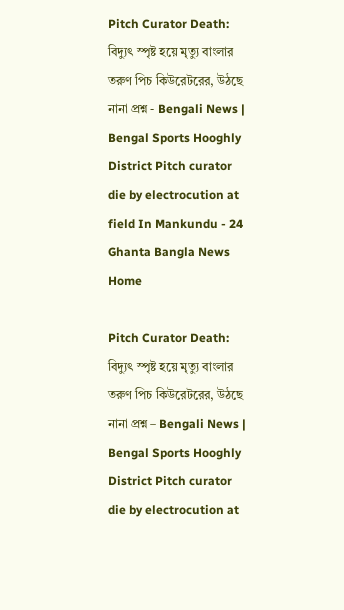Pitch Curator Death: বিদ্যুৎ স্পৃষ্ট হয়ে মৃত্যু বাংলার তরুণ পিচ কিউরেটরের, উঠছে নানা প্রশ্ন - Bengali News | Bengal Sports Hooghly District Pitch curator die by electrocution at field In Mankundu - 24 Ghanta Bangla News
Home

Pitch Curator Death: বিদ্যুৎ স্পৃষ্ট হয়ে মৃত্যু বাংলার তরুণ পিচ কিউরেটরের, উঠছে নানা প্রশ্ন – Bengali News | Bengal Sports Hooghly District Pitch curator die by electrocution at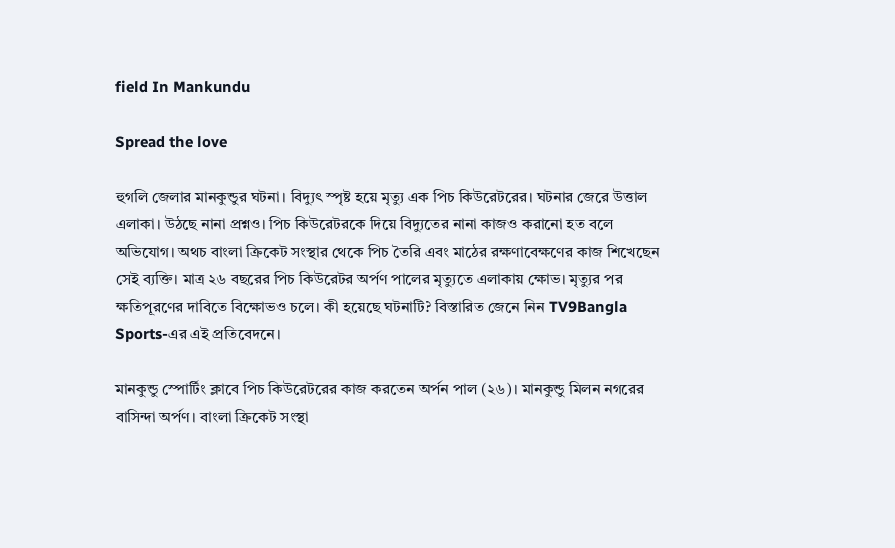field In Mankundu

Spread the love

হুগলি জেলার মানকুন্ডুর ঘটনা। বিদ্যুৎ স্পৃষ্ট হয়ে মৃত্যু এক পিচ কিউরেটরের। ঘটনার জেরে উত্তাল এলাকা। উঠছে নানা প্রশ্নও। পিচ কিউরেটরকে দিয়ে বিদ্যুতের নানা কাজও করানো হত বলে অভিযোগ। অথচ বাংলা ক্রিকেট সংস্থার থেকে পিচ তৈরি এবং মাঠের রক্ষণাবেক্ষণের কাজ শিখেছেন সেই ব্যক্তি। মাত্র ২৬ বছরের পিচ কিউরেটর অর্পণ পালের মৃত্যুতে এলাকায় ক্ষোভ। মৃত্যুর পর ক্ষতিপূরণের দাবিতে বিক্ষোভও চলে। কী হয়েছে ঘটনাটি? বিস্তারিত জেনে নিন TV9Bangla Sports-এর এই প্রতিবেদনে।

মানকুন্ডু স্পোর্টিং ক্লাবে পিচ কিউরেটরের কাজ করতেন অর্পন পাল (২৬)। মানকুন্ডু মিলন নগরের বাসিন্দা অর্পণ। বাংলা ক্রিকেট সংস্থা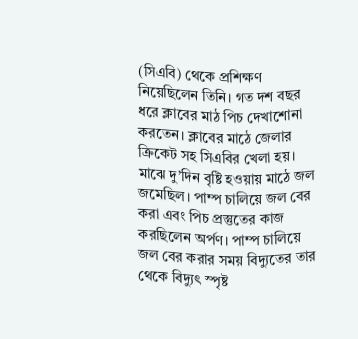(সিএবি) থেকে প্রশিক্ষণ নিয়েছিলেন তিনি। গত দশ বছর ধরে ক্লাবের মাঠ পিচ দেখাশোনা করতেন। ক্লাবের মাঠে জেলার ক্রিকেট সহ সিএবির খেলা হয়। মাঝে দু’দিন বৃষ্টি হওয়ায় মাঠে জল জমেছিল। পাম্প চালিয়ে জল বের করা এবং পিচ প্রস্তুতের কাজ করছিলেন অর্পণ। পাম্প চালিয়ে জল বের করার সময় বিদ্যুতের তার থেকে বিদ্যুৎ স্পৃষ্ট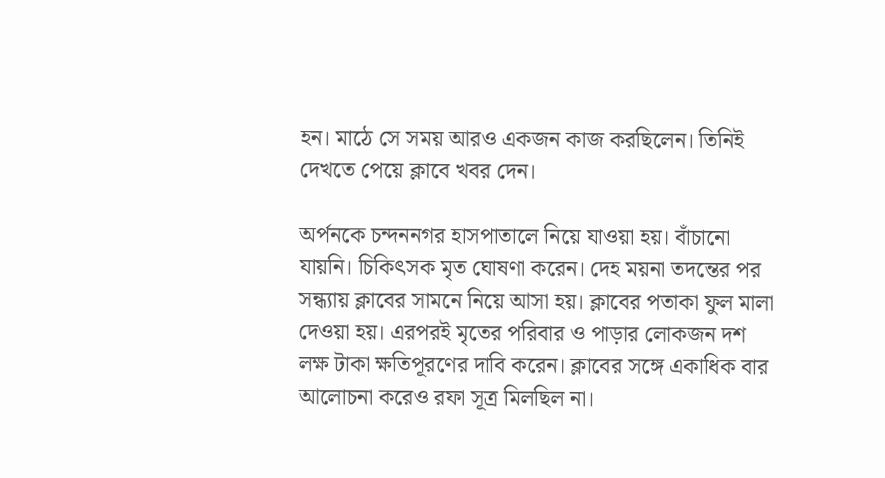হন। মাঠে সে সময় আরও একজন কাজ করছিলেন। তিনিই দেখতে পেয়ে ক্লাবে খবর দেন।

অর্পনকে চন্দননগর হাসপাতালে নিয়ে যাওয়া হয়। বাঁচানো যায়নি। চিকিৎসক মৃত ঘোষণা করেন। দেহ ময়না তদন্তের পর সন্ধ্যায় ক্লাবের সামনে নিয়ে আসা হয়। ক্লাবের পতাকা ফুল মালা দেওয়া হয়। এরপরই মৃতের পরিবার ও পাড়ার লোকজন দশ লক্ষ টাকা ক্ষতিপূরণের দাবি করেন। ক্লাবের সঙ্গে একাধিক বার আলোচনা করেও রফা সূত্র মিলছিল না।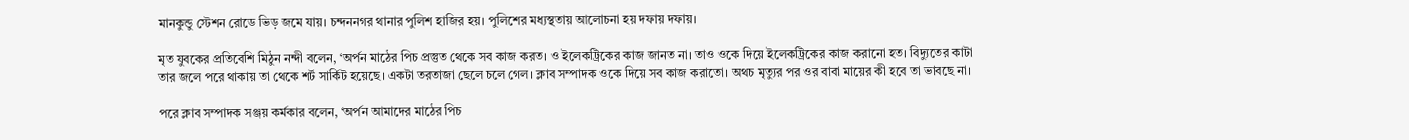মানকুন্ডু স্টেশন রোডে ভিড় জমে যায়। চন্দননগর থানার পুলিশ হাজির হয়। পুলিশের মধ্যস্থতায় আলোচনা হয় দফায় দফায়।

মৃত যুবকের প্রতিবেশি মিঠুন নন্দী বলেন, ‘অর্পন মাঠের পিচ প্রস্তুত থেকে সব কাজ করত। ও ইলেকট্রিকের কাজ জানত না। তাও ওকে দিয়ে ইলেকট্রিকের কাজ করানো হত। বিদ্যুতের কাটা তার জলে পরে থাকায় তা থেকে শর্ট সার্কিট হয়েছে। একটা তরতাজা ছেলে চলে গেল। ক্লাব সম্পাদক ওকে দিয়ে সব কাজ করাতো। অথচ মৃত্যুর পর ওর বাবা মায়ের কী হবে তা ভাবছে না।

পরে ক্লাব সম্পাদক সঞ্জয় কর্মকার বলেন, ‘অর্পন আমাদের মাঠের পিচ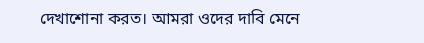দেখাশোনা করত। আমরা ওদের দাবি মেনে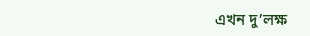এখন দু’লক্ষ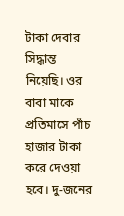টাকা দেবার সিদ্ধান্ত নিয়েছি। ওর বাবা মাকে প্রতিমাসে পাঁচ হাজার টাকা করে দেওয়া হবে। দু-জনের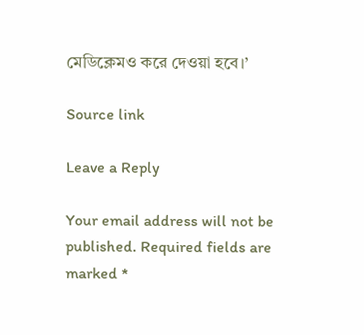মেডিক্লেমও করে দেওয়া হবে।’

Source link

Leave a Reply

Your email address will not be published. Required fields are marked *